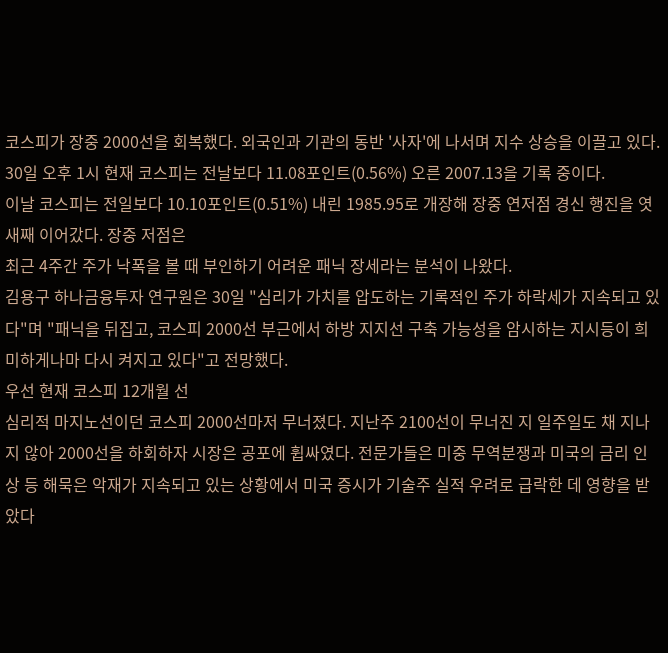코스피가 장중 2000선을 회복했다. 외국인과 기관의 동반 '사자'에 나서며 지수 상승을 이끌고 있다.
30일 오후 1시 현재 코스피는 전날보다 11.08포인트(0.56%) 오른 2007.13을 기록 중이다.
이날 코스피는 전일보다 10.10포인트(0.51%) 내린 1985.95로 개장해 장중 연저점 경신 행진을 엿새째 이어갔다. 장중 저점은
최근 4주간 주가 낙폭을 볼 때 부인하기 어려운 패닉 장세라는 분석이 나왔다.
김용구 하나금융투자 연구원은 30일 "심리가 가치를 압도하는 기록적인 주가 하락세가 지속되고 있다"며 "패닉을 뒤집고, 코스피 2000선 부근에서 하방 지지선 구축 가능성을 암시하는 지시등이 희미하게나마 다시 켜지고 있다"고 전망했다.
우선 현재 코스피 12개월 선
심리적 마지노선이던 코스피 2000선마저 무너졌다. 지난주 2100선이 무너진 지 일주일도 채 지나지 않아 2000선을 하회하자 시장은 공포에 휩싸였다. 전문가들은 미중 무역분쟁과 미국의 금리 인상 등 해묵은 악재가 지속되고 있는 상황에서 미국 증시가 기술주 실적 우려로 급락한 데 영향을 받았다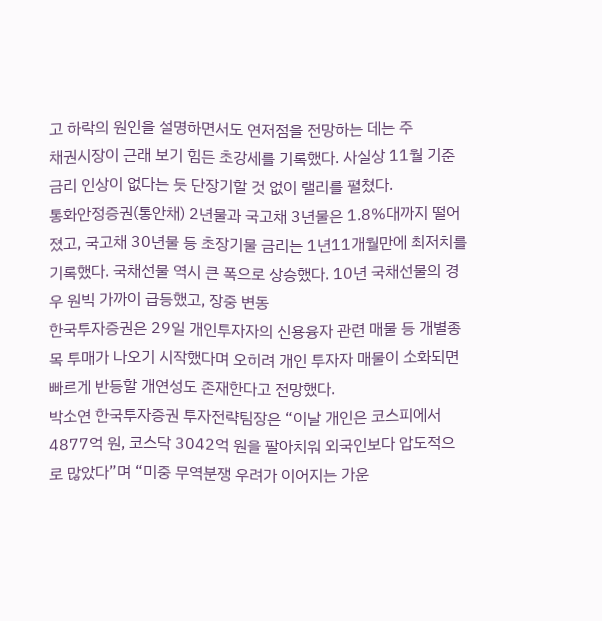고 하락의 원인을 설명하면서도 연저점을 전망하는 데는 주
채권시장이 근래 보기 힘든 초강세를 기록했다. 사실상 11월 기준금리 인상이 없다는 듯 단장기할 것 없이 랠리를 펼쳤다.
통화안정증권(통안채) 2년물과 국고채 3년물은 1.8%대까지 떨어졌고, 국고채 30년물 등 초장기물 금리는 1년11개월만에 최저치를 기록했다. 국채선물 역시 큰 폭으로 상승했다. 10년 국채선물의 경우 원빅 가까이 급등했고, 장중 변동
한국투자증권은 29일 개인투자자의 신용융자 관련 매물 등 개별종목 투매가 나오기 시작했다며 오히려 개인 투자자 매물이 소화되면 빠르게 반등할 개연성도 존재한다고 전망했다.
박소연 한국투자증권 투자전략팀장은 “이날 개인은 코스피에서 4877억 원, 코스닥 3042억 원을 팔아치워 외국인보다 압도적으로 많았다”며 “미중 무역분쟁 우려가 이어지는 가운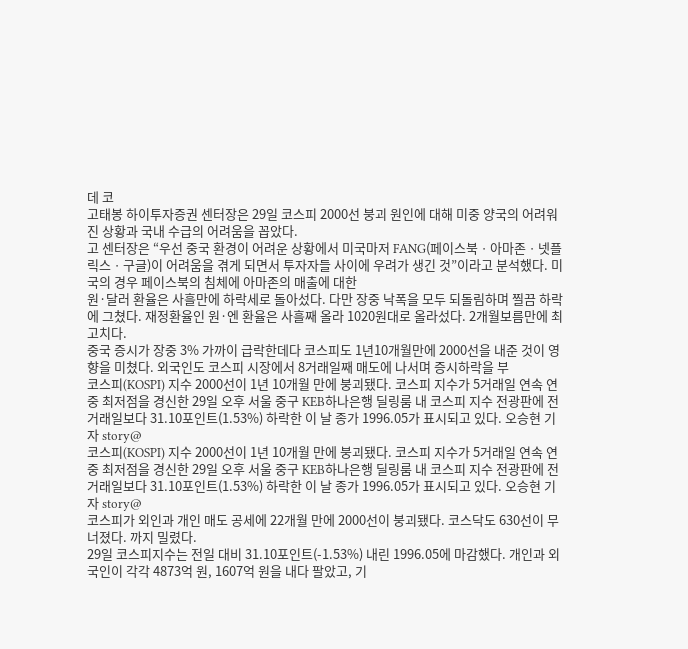데 코
고태봉 하이투자증권 센터장은 29일 코스피 2000선 붕괴 원인에 대해 미중 양국의 어려워진 상황과 국내 수급의 어려움을 꼽았다.
고 센터장은 “우선 중국 환경이 어려운 상황에서 미국마저 FANG(페이스북ㆍ아마존ㆍ넷플릭스ㆍ구글)이 어려움을 겪게 되면서 투자자들 사이에 우려가 생긴 것”이라고 분석했다. 미국의 경우 페이스북의 침체에 아마존의 매출에 대한
원·달러 환율은 사흘만에 하락세로 돌아섰다. 다만 장중 낙폭을 모두 되돌림하며 찔끔 하락에 그쳤다. 재정환율인 원·엔 환율은 사흘째 올라 1020원대로 올라섰다. 2개월보름만에 최고치다.
중국 증시가 장중 3% 가까이 급락한데다 코스피도 1년10개월만에 2000선을 내준 것이 영향을 미쳤다. 외국인도 코스피 시장에서 8거래일째 매도에 나서며 증시하락을 부
코스피(KOSPI) 지수 2000선이 1년 10개월 만에 붕괴됐다. 코스피 지수가 5거래일 연속 연중 최저점을 경신한 29일 오후 서울 중구 KEB하나은행 딜링룸 내 코스피 지수 전광판에 전 거래일보다 31.10포인트(1.53%) 하락한 이 날 종가 1996.05가 표시되고 있다. 오승현 기자 story@
코스피(KOSPI) 지수 2000선이 1년 10개월 만에 붕괴됐다. 코스피 지수가 5거래일 연속 연중 최저점을 경신한 29일 오후 서울 중구 KEB하나은행 딜링룸 내 코스피 지수 전광판에 전 거래일보다 31.10포인트(1.53%) 하락한 이 날 종가 1996.05가 표시되고 있다. 오승현 기자 story@
코스피가 외인과 개인 매도 공세에 22개월 만에 2000선이 붕괴됐다. 코스닥도 630선이 무너졌다. 까지 밀렸다.
29일 코스피지수는 전일 대비 31.10포인트(-1.53%) 내린 1996.05에 마감했다. 개인과 외국인이 각각 4873억 원, 1607억 원을 내다 팔았고, 기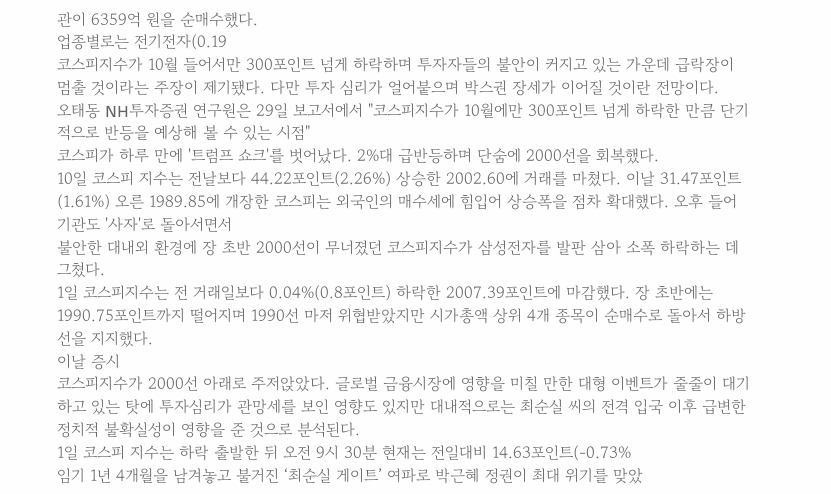관이 6359억 원을 순매수했다.
업종별로는 전기전자(0.19
코스피지수가 10월 들어서만 300포인트 넘게 하락하며 투자자들의 불안이 커지고 있는 가운데 급락장이 멈출 것이라는 주장이 제기됐다. 다만 투자 심리가 얼어붙으며 박스권 장세가 이어질 것이란 전망이다.
오태동 NH투자증권 연구원은 29일 보고서에서 "코스피지수가 10월에만 300포인트 넘게 하락한 만큼 단기적으로 반등을 예상해 볼 수 있는 시점"
코스피가 하루 만에 '트럼프 쇼크'를 벗어났다. 2%대 급반등하며 단숨에 2000선을 회복했다.
10일 코스피 지수는 전날보다 44.22포인트(2.26%) 상승한 2002.60에 거래를 마쳤다. 이날 31.47포인트(1.61%) 오른 1989.85에 개장한 코스피는 외국인의 매수세에 힘입어 상승폭을 점차 확대했다. 오후 들어 기관도 '사자'로 돌아서면서
불안한 대내외 환경에 장 초반 2000선이 무너졌던 코스피지수가 삼성전자를 발판 삼아 소폭 하락하는 데 그쳤다.
1일 코스피지수는 전 거래일보다 0.04%(0.8포인트) 하락한 2007.39포인트에 마감했다. 장 초반에는 1990.75포인트까지 떨어지며 1990선 마저 위협받았지만 시가총액 상위 4개 종목이 순매수로 돌아서 하방선을 지지했다.
이날 증시
코스피지수가 2000선 아래로 주저앉았다. 글로벌 금융시장에 영향을 미칠 만한 대형 이벤트가 줄줄이 대기하고 있는 탓에 투자심리가 관망세를 보인 영향도 있지만 대내적으로는 최순실 씨의 전격 입국 이후 급변한 정치적 불확실성이 영향을 준 것으로 분석된다.
1일 코스피 지수는 하락 출발한 뒤 오전 9시 30분 현재는 전일대비 14.63포인트(-0.73%
임기 1년 4개월을 남겨놓고 불거진 ‘최순실 게이트’ 여파로 박근혜 정권이 최대 위기를 맞았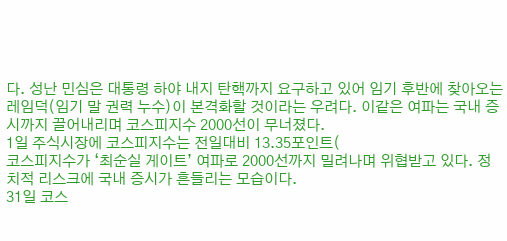다. 성난 민심은 대통령 하야 내지 탄핵까지 요구하고 있어 임기 후반에 찾아오는 레임덕(임기 말 권력 누수)이 본격화할 것이라는 우려다. 이같은 여파는 국내 증시까지 끌어내리며 코스피지수 2000선이 무너졌다.
1일 주식시장에 코스피지수는 전일대비 13.35포인트(
코스피지수가 ‘최순실 게이트’ 여파로 2000선까지 밀려나며 위협받고 있다. 정치적 리스크에 국내 증시가 흔들리는 모습이다.
31일 코스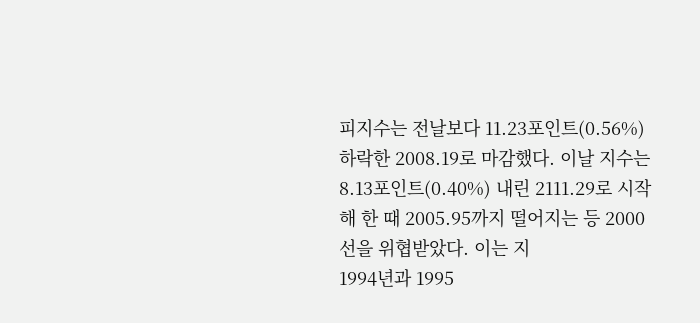피지수는 전날보다 11.23포인트(0.56%) 하락한 2008.19로 마감했다. 이날 지수는 8.13포인트(0.40%) 내린 2111.29로 시작해 한 때 2005.95까지 떨어지는 등 2000선을 위협받았다. 이는 지
1994년과 1995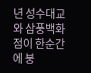년 성수대교와 삼풍백화점이 한순간에 붕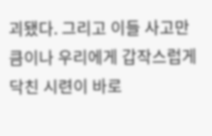괴됐다. 그리고 이들 사고만큼이나 우리에게 갑작스럽게 닥친 시련이 바로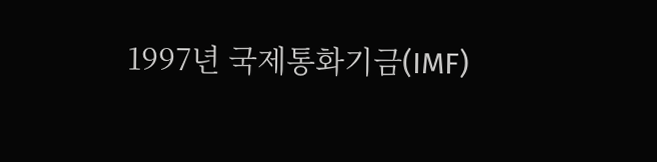1997년 국제통화기금(IMF)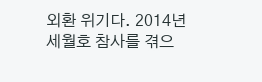외환 위기다. 2014년 세월호 참사를 겪으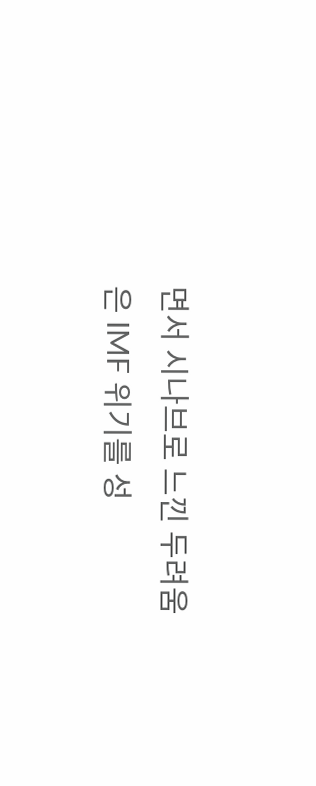면서 시나브로 느낀 두려움은 IMF 위기를 성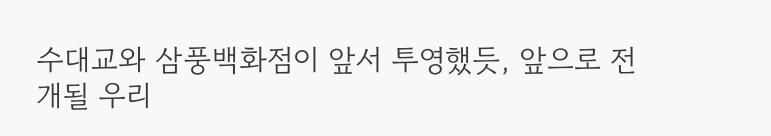수대교와 삼풍백화점이 앞서 투영했듯, 앞으로 전개될 우리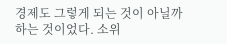경제도 그렇게 되는 것이 아닐까 하는 것이었다. 소위